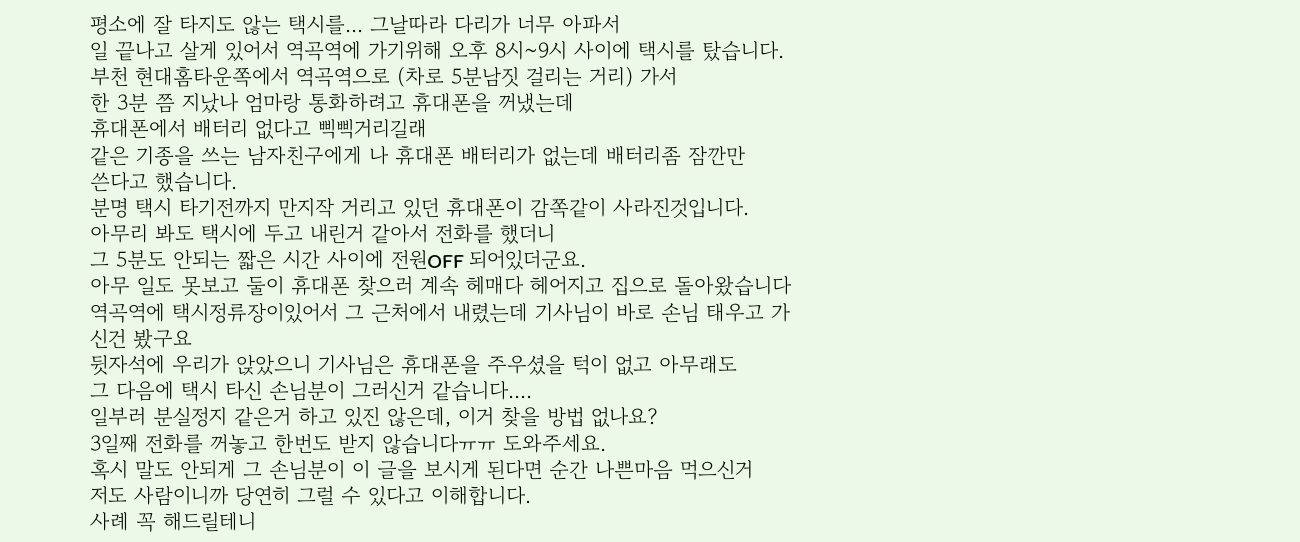평소에 잘 타지도 않는 택시를... 그날따라 다리가 너무 아파서
일 끝나고 살게 있어서 역곡역에 가기위해 오후 8시~9시 사이에 택시를 탔습니다.
부천 현대홈타운쪽에서 역곡역으로 (차로 5분남짓 걸리는 거리) 가서
한 3분 쯤 지났나 엄마랑 통화하려고 휴대폰을 꺼냈는데
휴대폰에서 배터리 없다고 삑삑거리길래
같은 기종을 쓰는 남자친구에게 나 휴대폰 배터리가 없는데 배터리좀 잠깐만
쓴다고 했습니다.
분명 택시 타기전까지 만지작 거리고 있던 휴대폰이 감쪽같이 사라진것입니다.
아무리 봐도 택시에 두고 내린거 같아서 전화를 했더니
그 5분도 안되는 짧은 시간 사이에 전원OFF 되어있더군요.
아무 일도 못보고 둘이 휴대폰 찾으러 계속 헤매다 헤어지고 집으로 돌아왔습니다
역곡역에 택시정류장이있어서 그 근처에서 내렸는데 기사님이 바로 손님 태우고 가신건 봤구요
뒷자석에 우리가 앉았으니 기사님은 휴대폰을 주우셨을 턱이 없고 아무래도
그 다음에 택시 타신 손님분이 그러신거 같습니다....
일부러 분실정지 같은거 하고 있진 않은데, 이거 찾을 방법 없나요?
3일째 전화를 꺼놓고 한번도 받지 않습니다ㅠㅠ 도와주세요.
혹시 말도 안되게 그 손님분이 이 글을 보시게 된다면 순간 나쁜마음 먹으신거
저도 사람이니까 당연히 그럴 수 있다고 이해합니다.
사례 꼭 해드릴테니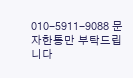010-5911-9088 문자한통만 부탁드립니다